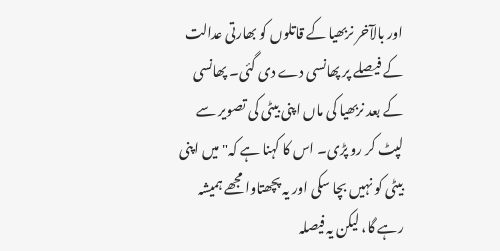اور بالآخر نربھیا کے قاتلوں کو بھارتی عدالت کے فیصلے پر پھانسی دے دی گئی۔ پھانسی کے بعد نربھیا کی ماں اپنی بیٹی کی تصویر سے لپٹ کر رو پڑی۔ اس کا کہنا ہے کہ" میں اپنی بیٹی کو نہیں بچا سکی اور یہ پچھتاوا مجھے ہمیشہ رہے گا، لیکن یہ فیصلہ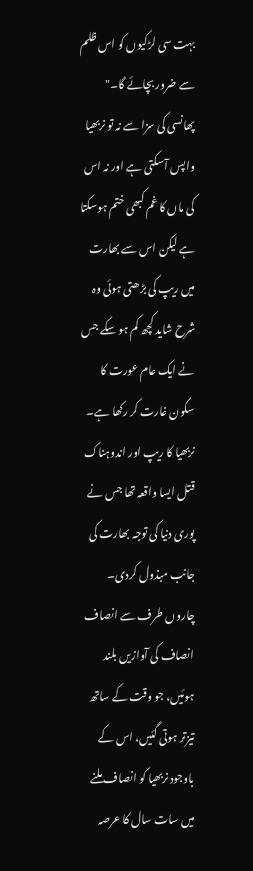بہت سی لڑکیوں کو اس ظلم سے ضرور بچائے گا۔"
پھانسی کی سزا سے نہ تو نربھیا واپس آسکتی ہے اور نہ اس کی ماں کا غم کبھی ختم ہوسکتا ہے لیکن اس سے بھارت میں ریپ کی بڑھتی ہوئی وہ شرح شاید کچھ کم ہو سکے جس نے ایک عام عورت کا سکون غارت کر رکھا ہے۔ نربھیا کا ریپ اور اندوہناک قتل ایسا واقعہ تھا جس نے پوری دنیا کی توجہ بھارت کی جانب مبذول کردی۔
چاروں طرف سے انصاف انصاف کی آوازیں بلند ہوئیں، جو وقت کے ساتھ تیزتر ہوتی گئیں، اس کے باوجود نربھیا کو انصاف ملنے میں سات سال کا عرصہ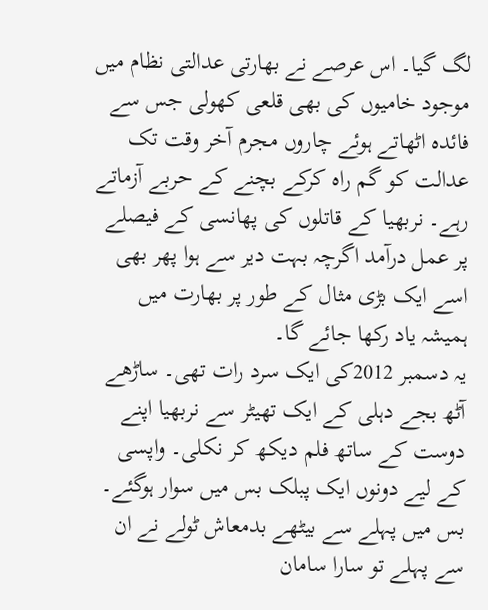لگ گیا۔ اس عرصے نے بھارتی عدالتی نظام میں موجود خامیوں کی بھی قلعی کھولی جس سے فائدہ اٹھاتے ہوئے چاروں مجرم آخر وقت تک عدالت کو گم راہ کرکے بچنے کے حربے آزماتے رہے۔ نربھیا کے قاتلوں کی پھانسی کے فیصلے پر عمل درآمد اگرچہ بہت دیر سے ہوا پھر بھی اسے ایک بڑی مثال کے طور پر بھارت میں ہمیشہ یاد رکھا جائے گا۔
یہ دسمبر 2012کی ایک سرد رات تھی۔ ساڑھے آٹھ بجے دہلی کے ایک تھیٹر سے نربھیا اپنے دوست کے ساتھ فلم دیکھ کر نکلی۔ واپسی کے لیے دونوں ایک پبلک بس میں سوار ہوگئے۔ بس میں پہلے سے بیٹھے بدمعاش ٹولے نے ان سے پہلے تو سارا سامان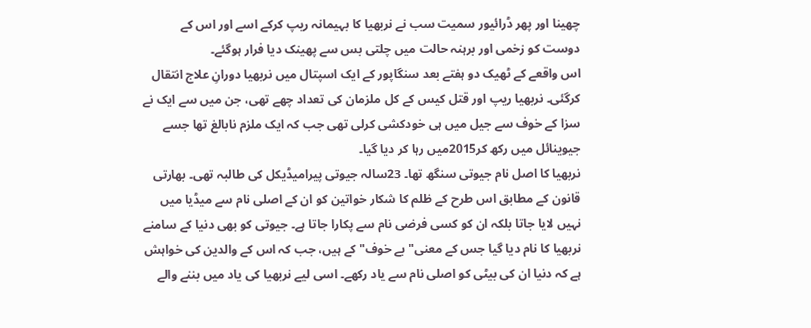چھینا اور پھر ڈرائیور سمیت سب نے نربھیا کا بہیمانہ ریپ کرکے اسے اور اس کے دوست کو زخمی اور برہنہ حالت میں چلتی بس سے پھینک دیا فرار ہوگئے۔
اس واقعے کے ٹھیک دو ہفتے بعد سنگاپور کے ایک اسپتال میں نربھیا دورانِ علاج انتقال کرگئی۔ نربھیا ریپ اور قتل کیس کے کل ملزمان کی تعداد چھے تھی، جن میں سے ایک نے سزا کے خوف سے جیل میں ہی خودکشی کرلی تھی جب کہ ایک ملزم نابالغ تھا جسے جیوینائل میں رکھ کر2015میں رہا کر دیا گیا۔
نربھیا کا اصل نام جیوتی سنگھ تھا۔ 23سالہ جیوتی پیرامیڈیکل کی طالبہ تھی۔ بھارتی قانون کے مطابق اس طرح کے ظلم کا شکار خواتین کو ان کے اصلی نام سے میڈیا میں نہیں لایا جاتا بلکہ ان کو کسی فرضی نام سے پکارا جاتا ہے۔ جیوتی کو بھی دنیا کے سامنے نربھیا کا نام دیا گیا جس کے معنی" بے خوف" کے ہیں، جب کہ اس کے والدین کی خواہش ہے کہ دنیا ان کی بیٹی کو اصلی نام سے یاد رکھے۔ اسی لیے نربھیا کی یاد میں بننے والے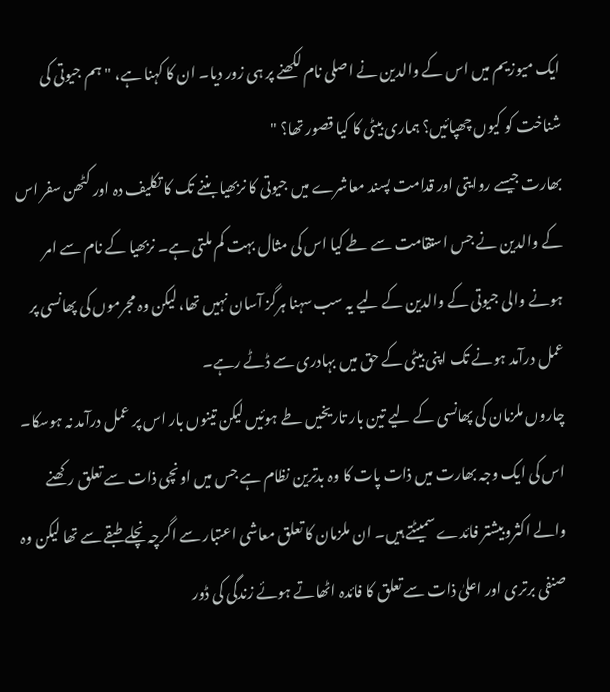ایک میوزیم میں اس کے والدین نے اصلی نام لکھنے پر ہی زور دیا۔ ان کا کہنا ہے، "ہم جیوتی کی شناخت کو کیوں چھپائیں؟ ہماری بیٹی کا کیا قصور تھا؟ "
بھارت جیسے روایتی اور قدامت پسند معاشرے میں جیوتی کا نربھیا بننے تک کا تکلیف دہ اور کٹھن سفر اس کے والدین نے جس استقامت سے طے کیا اس کی مثال بہت کم ملتی ہے۔ نربھیا کے نام سے امر ہونے والی جیوتی کے والدین کے لیے یہ سب سہنا ہرگز آسان نہیں تھا، لیکن وہ مجرموں کی پھانسی پر عمل درآمد ہونے تک اپنی بیٹی کے حق میں بہادری سے ڈٹے رہے۔
چاروں ملزمان کی پھانسی کے لیے تین بار تاریخیں طے ہوئیں لیکن تینوں بار اس پر عمل درآمد نہ ہوسکا۔ اس کی ایک وجہ بھارت میں ذات پات کا وہ بدترین نظام ہے جس میں اونچی ذات سے تعلق رکھنے والے اکثروبیشتر فائدے سمیٹتے ہیں۔ ان ملزمان کا تعلق معاشی اعتبار سے اگرچہ نچلے طبقے سے تھا لیکن وہ صنفی برتری اور اعلیٰ ذات سے تعلق کا فائدہ اٹھاتے ہوئے زندگی کی ڈور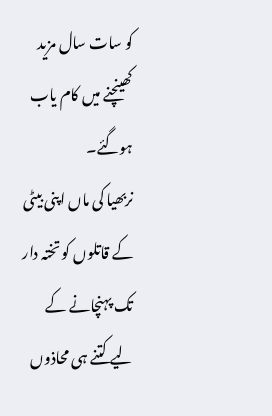کو سات سال مزید کھینچنے میں کام یاب ہوگئے۔
نربھیا کی ماں اپنی بیٹی کے قاتلوں کو تختہ دار تک پہنچانے کے لیے کتنے ہی محاذوں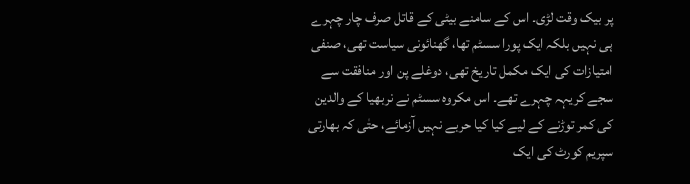پر بیک وقت لڑی۔ اس کے سامنے بیٹی کے قاتل صرف چار چہرے ہی نہیں بلکہ ایک پورا سسٹم تھا، گھنائونی سیاست تھی، صنفی امتیازات کی ایک مکمل تاریخ تھی، دوغلے پن اور منافقت سے سجے کریہہ چہرے تھے۔ اس مکروہ سسٹم نے نربھیا کے والدین کی کمر توڑنے کے لیے کیا کیا حربے نہیں آزمائے، حتٰی کہ بھارتی سپریم کورٹ کی ایک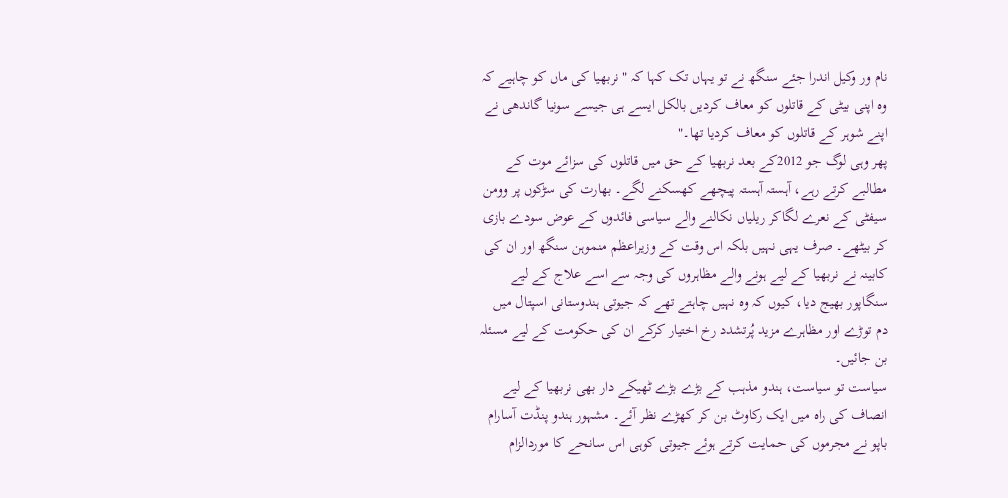نام ور وکیل اندرا جئے سنگھ نے تو یہاں تک کہا کہ "نربھیا کی ماں کو چاہیے کہ وہ اپنی بیٹی کے قاتلوں کو معاف کردیں بالکل ایسے ہی جیسے سونیا گاندھی نے اپنے شوہر کے قاتلوں کو معاف کردیا تھا۔"
پھر وہی لوگ جو 2012کے بعد نربھیا کے حق میں قاتلوں کی سزائے موت کے مطالبے کرتے رہے، آہستہ آہستہ پیچھے کھسکنے لگے۔ بھارت کی سڑکوں پر وومن سیفٹی کے نعرے لگاکر ریلیاں نکالنے والے سیاسی فائدوں کے عوض سودے بازی کر بیٹھے۔ صرف یہی نہیں بلکہ اس وقت کے وزیراعظم منموہن سنگھ اور ان کی کابینہ نے نربھیا کے لیے ہونے والے مظاہروں کی وجہ سے اسے علاج کے لیے سنگاپور بھیج دیا، کیوں کہ وہ نہیں چاہتے تھے کہ جیوتی ہندوستانی اسپتال میں دم توڑے اور مظاہرے مزید پُرتشدد رخ اختیار کرکے ان کی حکومت کے لیے مسئلہ بن جائیں۔
سیاست تو سیاست، ہندو مذہب کے بڑے بڑے ٹھیکے دار بھی نربھیا کے لیے انصاف کی راہ میں ایک رکاوٹ بن کر کھڑے نظر آئے۔ مشہور ہندو پنڈت آسارام باپو نے مجرموں کی حمایت کرتے ہوئے جیوتی کوہی اس سانحے کا موردالزام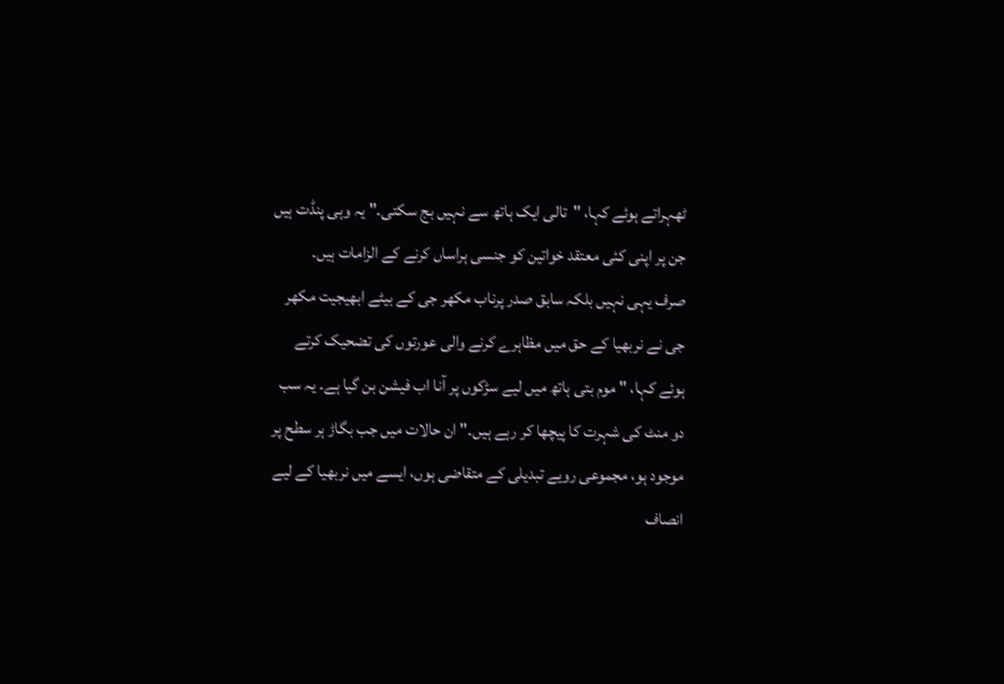ٹھہراتے ہوئے کہا، "تالی ایک ہاتھ سے نہیں بج سکتی۔" یہ وہی پنڈت ہیں جن پر اپنی کئی معتقد خواتین کو جنسی ہراساں کرنے کے الزامات ہیں۔
صرف یہی نہیں بلکہ سابق صدر پرناب مکھر جی کے بیٹے ابھیجیت مکھر جی نے نربھیا کے حق میں مظاہرے کرنے والی عورتوں کی تضحیک کرتے ہوئے کہا، " موم بتی ہاتھ میں لیے سڑکوں پر آنا اب فیشن بن گیا ہے۔ یہ سب دو منٹ کی شہرت کا پیچھا کر رہے ہیں۔" ان حالات میں جب بگاڑ ہر سطح پر موجود ہو، مجموعی رویے تبدیلی کے متقاضی ہوں، ایسے میں نربھیا کے لیے انصاف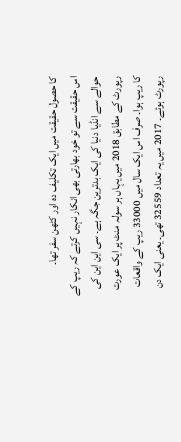کا حصول حقیقت میں ایک تکلیف دہ اور کٹھن سفر تھا۔
اس حقیقت سے تو خود بھارتی بھی انکار نہیں کرتے کہ ریپ کے حوالے سے انڈیا دنیا کی ایک بدترین جگہ ہے۔ سی این این کی رپورٹ کے مطابق 2018 میں یہاں ہر سولہ منٹ پر ایک عورت کا ریپ ہوا۔ صرف اس ایک سال میں 33000 ریپ کے واقعات رپورٹ ہوئے۔ 2017 میں یہ تعداد 32559 تھی۔ یعنی ایک دن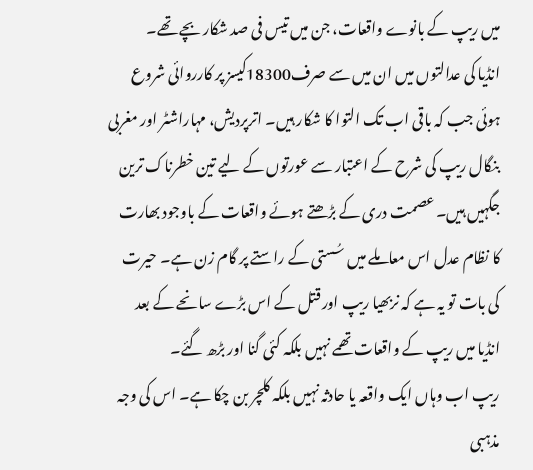میں ریپ کے بانوے واقعات، جن میں تیس فی صد شکار بچے تھے۔
انڈیا کی عدالتوں میں ان میں سے صرف18300کیسز پر کارروائی شروع ہوئی جب کہ باقی اب تک التوا کا شکار ہیں۔ اترپردیش، مہاراشٹر اور مغربی بنگال ریپ کی شرح کے اعتبار سے عورتوں کے لیے تین خطرناک ترین جگہیں ہیں۔ عصمت دری کے بڑھتے ہوئے واقعات کے باوجود بھارت کا نظام عدل اس معاملے میں سُستی کے راستے پر گام زن ہے۔ حیرت کی بات تو یہ ہے کہ نربھیا ریپ اور قتل کے اس بڑے سانحے کے بعد انڈیا میں ریپ کے واقعات تھمے نہیں بلکہ کئی گنا اور بڑھ گئے۔
ریپ اب وہاں ایک واقعہ یا حادثہ نہیں بلکہ کلچر بن چکا ہے۔ اس کی وجہ مذہبی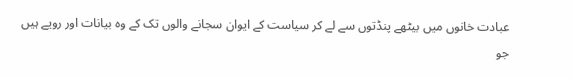عبادت خانوں میں بیٹھے پنڈتوں سے لے کر سیاست کے ایوان سجانے والوں تک کے وہ بیانات اور رویے ہیں جو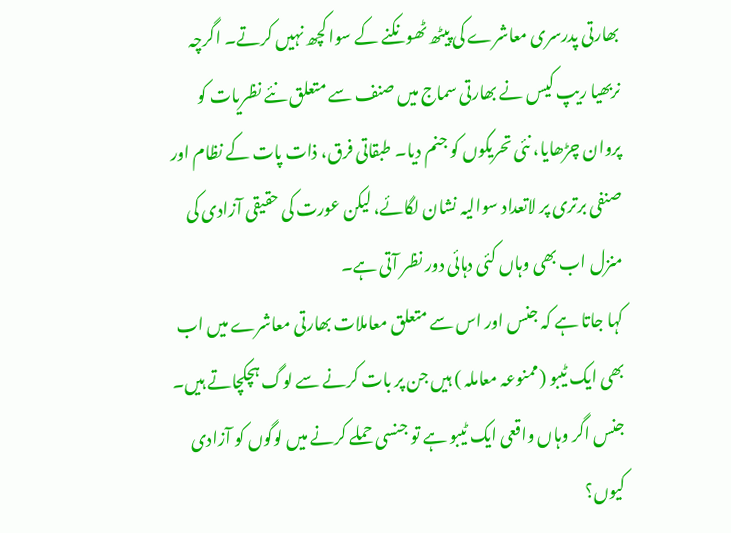بھارتی پدرسری معاشرے کی پیٹھ ٹھونکنے کے سوا کچھ نہیں کرتے۔ اگرچہ نربھیا ریپ کیس نے بھارتی سماج میں صنف سے متعلق نئے نظریات کو پروان چڑھایا، نئی تحریکوں کو جنم دیا۔ طبقاتی فرق، ذات پات کے نظام اور صنفی برتری پر لاتعداد سوالیہ نشان لگائے، لیکن عورت کی حقیقی آزادی کی منزل اب بھی وہاں کئی دہائی دور نظر آتی ہے۔
کہا جاتا ہے کہ جنس اور اس سے متعلق معاملات بھارتی معاشرے میں اب بھی ایک ٹیبو (ممنوعہ معاملہ ) ہیں جن پر بات کرنے سے لوگ ہچکچاتے ہیں۔ جنس اگر وہاں واقعی ایک ٹیبو ہے تو جنسی حملے کرنے میں لوگوں کو آزادی کیوں؟